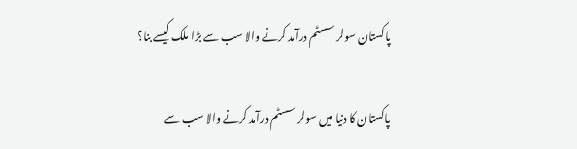پاکستان سولر سسٹم درآمد کرنے والا سب سے بڑا ملک کیسے بنا؟

پاکستان کا دنیا میں سولر سسٹم درآمد کرنے والا سب سے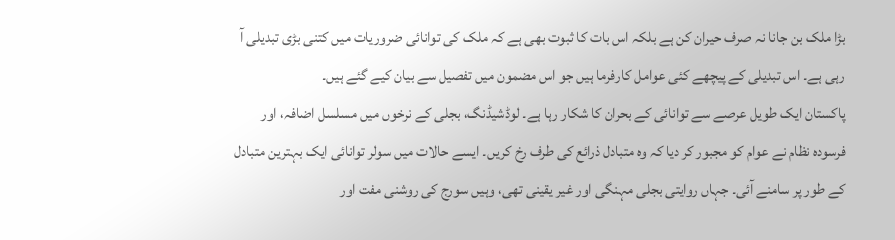بڑا ملک بن جانا نہ صرف حیران کن ہے بلکہ اس بات کا ثبوت بھی ہے کہ ملک کی توانائی ضروریات میں کتنی بڑی تبدیلی آ رہی ہے۔ اس تبدیلی کے پیچھے کئی عوامل کارفرما ہیں جو اس مضمون میں تفصیل سے بیان کیے گئے ہیں۔
پاکستان ایک طویل عرصے سے توانائی کے بحران کا شکار رہا ہے۔ لوڈشیڈنگ، بجلی کے نرخوں میں مسلسل اضافہ، اور فرسودہ نظام نے عوام کو مجبور کر دیا کہ وہ متبادل ذرائع کی طرف رخ کریں۔ ایسے حالات میں سولر توانائی ایک بہترین متبادل کے طور پر سامنے آئی۔ جہاں روایتی بجلی مہنگی اور غیر یقینی تھی، وہیں سورج کی روشنی مفت اور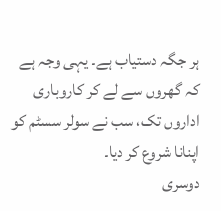ہر جگہ دستیاب ہے۔ یہی وجہ ہے کہ گھروں سے لے کر کاروباری اداروں تک، سب نے سولر سسٹم کو اپنانا شروع کر دیا۔
دوسری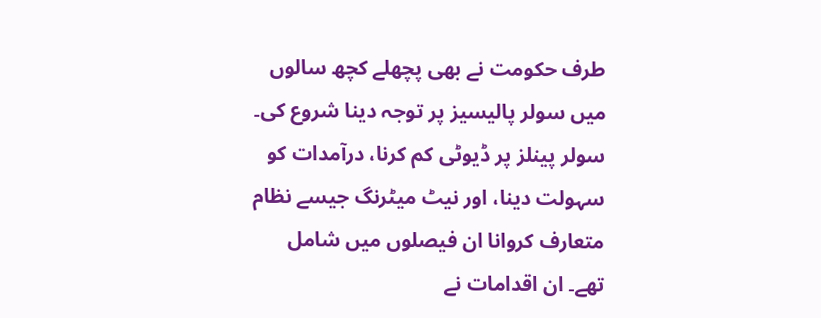طرف حکومت نے بھی پچھلے کچھ سالوں میں سولر پالیسیز پر توجہ دینا شروع کی۔ سولر پینلز پر ڈیوٹی کم کرنا، درآمدات کو سہولت دینا، اور نیٹ میٹرنگ جیسے نظام متعارف کروانا ان فیصلوں میں شامل تھے۔ ان اقدامات نے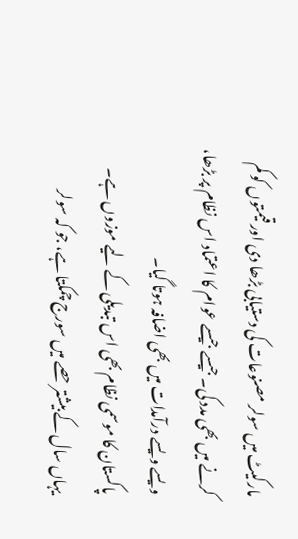مارکیٹ میں سولر مصنوعات کی دستیابی بڑھا دی اور قیمتوں کو کم کرنے میں بھی مدد کی۔ جیسے جیسے عوام کا اعتماد اس نظام پر بڑھا، ویسے ویسے درآمدات میں بھی اضافہ ہوتا گیا۔
پاکستان کا موسمی نظام بھی اس تبدیلی کے لیے موزوں ہے۔ یہاں سال کے بیشتر حصے میں سورج چمکتا ہے، جو کہ سولر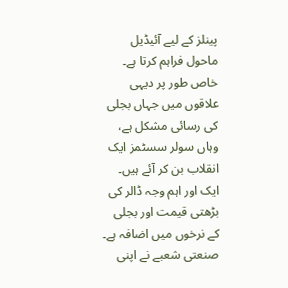پینلز کے لیے آئیڈیل ماحول فراہم کرتا ہے۔ خاص طور پر دیہی علاقوں میں جہاں بجلی کی رسائی مشکل ہے، وہاں سولر سسٹمز ایک انقلاب بن کر آئے ہیں۔
ایک اور اہم وجہ ڈالر کی بڑھتی قیمت اور بجلی کے نرخوں میں اضافہ ہے۔ صنعتی شعبے نے اپنی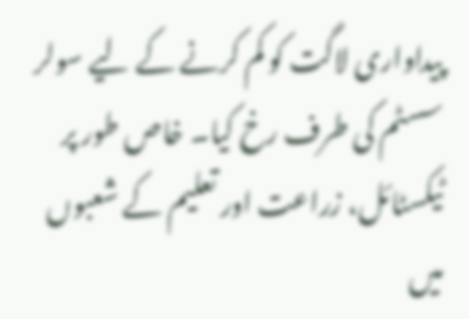پیداواری لاگت کو کم کرنے کے لیے سولر سسٹم کی طرف رخ کیا۔ خاص طور پر ٹیکسٹائل، زراعت اور تعلیم کے شعبوں میں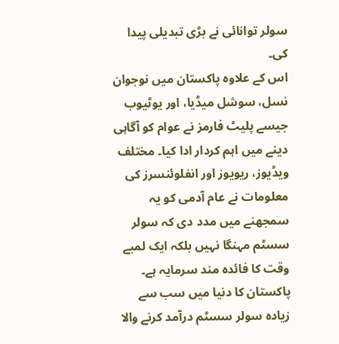سولر توانائی نے بڑی تبدیلی پیدا کی۔
اس کے علاوہ پاکستان میں نوجوان نسل، سوشل میڈیا، اور یوٹیوب جیسے پلیٹ فارمز نے عوام کو آگاہی دینے میں اہم کردار ادا کیا۔ مختلف ویڈیوز، ریویوز اور انفلوئنسرز کی معلومات نے عام آدمی کو یہ سمجھنے میں مدد دی کہ سولر سسٹم مہنگا نہیں بلکہ ایک لمبے وقت کا فائدہ مند سرمایہ ہے۔
پاکستان کا دنیا میں سب سے زیادہ سولر سسٹم درآمد کرنے والا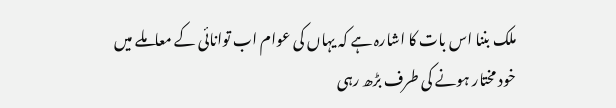ملک بننا اس بات کا اشارہ ہے کہ یہاں کی عوام اب توانائی کے معاملے میں خود مختار ہونے کی طرف بڑھ رہی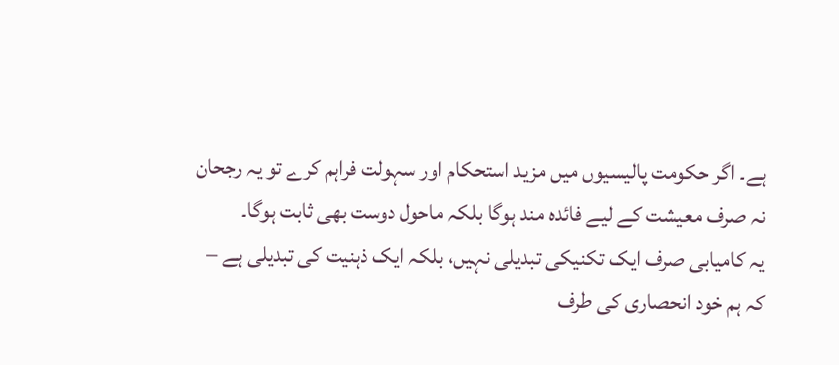ہے۔ اگر حکومت پالیسیوں میں مزید استحکام اور سہولت فراہم کرے تو یہ رجحان نہ صرف معیشت کے لیے فائدہ مند ہوگا بلکہ ماحول دوست بھی ثابت ہوگا۔
یہ کامیابی صرف ایک تکنیکی تبدیلی نہیں، بلکہ ایک ذہنیت کی تبدیلی ہے – کہ ہم خود انحصاری کی طرف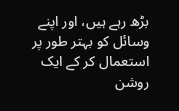بڑھ رہے ہیں، اور اپنے وسائل کو بہتر طور پر استعمال کر کے ایک روشن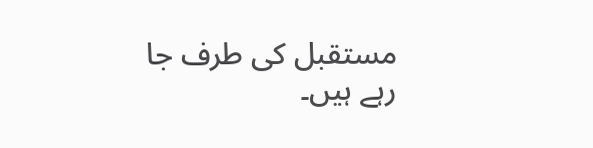مستقبل کی طرف جا رہے ہیں۔